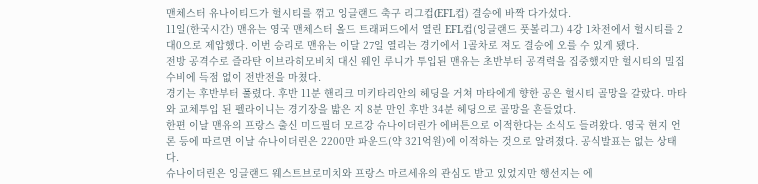맨체스터 유나이티드가 헐시티를 꺾고 잉글랜드 축구 리그컵(EFL컵) 결승에 바짝 다가섰다.
11일(한국시간) 맨유는 영국 맨체스터 올드 트래퍼드에서 열린 EFL컵(잉글랜드 풋볼리그) 4강 1차전에서 헐시티를 2대0으로 제압했다. 이번 승리로 맨유는 이달 27일 열리는 경기에서 1골차로 져도 결승에 오를 수 있게 됐다.
전방 공격수로 즐라탄 이브라히모비치 대신 웨인 루니가 투입된 맨유는 초반부터 공격력을 집중했지만 헐시티의 밀집 수비에 득점 없이 전반전을 마쳤다.
경기는 후반부터 풀렸다. 후반 11분 핸리크 미키타리안의 헤딩을 거쳐 마타에게 향한 공은 헐시티 골망을 갈랐다. 마타와 교체투입 된 펠라이니는 경기장을 밟은 지 8분 만인 후반 34분 헤딩으로 골망을 흔들었다.
한편 이날 맨유의 프랑스 출신 미드필더 모르강 슈나이더린가 에버튼으로 이적한다는 소식도 들려왔다. 영국 현지 언론 등에 따르면 이날 슈나이더린은 2200만 파운드(약 321억원)에 이적하는 것으로 알려졌다. 공식발표는 없는 상태다.
슈나이더린은 잉글랜드 웨스트브로미치와 프랑스 마르세유의 관심도 받고 있었지만 행선지는 에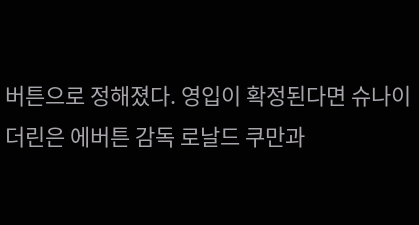버튼으로 정해졌다. 영입이 확정된다면 슈나이더린은 에버튼 감독 로날드 쿠만과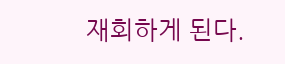재회하게 된다.